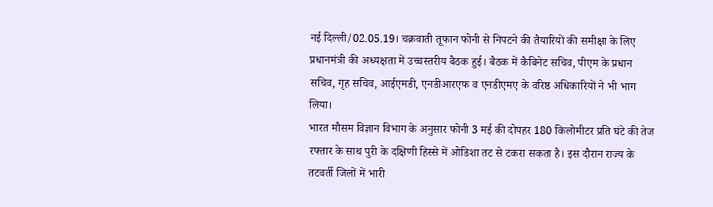नई दिल्ली/02.05.19। चक्रवाती तूफान फोनी से निपटने की तैयारियों की समीक्षा के लिए प्रधानमंत्री की अध्यक्षता में उच्चस्तरीय बैठक हुई। बैठक में कैबिनेट सचिव, पीएम के प्रधान सचिव, गृह सचिव, आईएमडी, एनडीआरएफ व एनडीएमए के वरिष्ठ अधिकारियों ने भी भाग लिया।
भारत मौसम विज्ञान विभाग के अनुसार फोनी 3 मई की दोपहर 180 किलोमीटर प्रति घंटे की तेज रफ्तार के साथ पुरी के दक्षिणी हिस्से में ओडिशा तट से टकरा सकता है। इस दौरान राज्य के तटवर्ती जिलों में भारी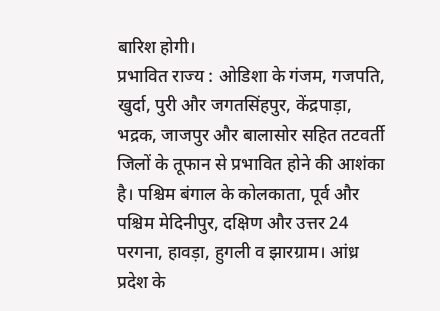बारिश होगी।
प्रभावित राज्य : ओडिशा के गंजम, गजपति, खुर्दा, पुरी और जगतसिंहपुर, केंद्रपाड़ा, भद्रक, जाजपुर और बालासोर सहित तटवर्ती जिलों के तूफान से प्रभावित होने की आशंका है। पश्चिम बंगाल के कोलकाता, पूर्व और पश्चिम मेदिनीपुर, दक्षिण और उत्तर 24 परगना, हावड़ा, हुगली व झारग्राम। आंध्र प्रदेश के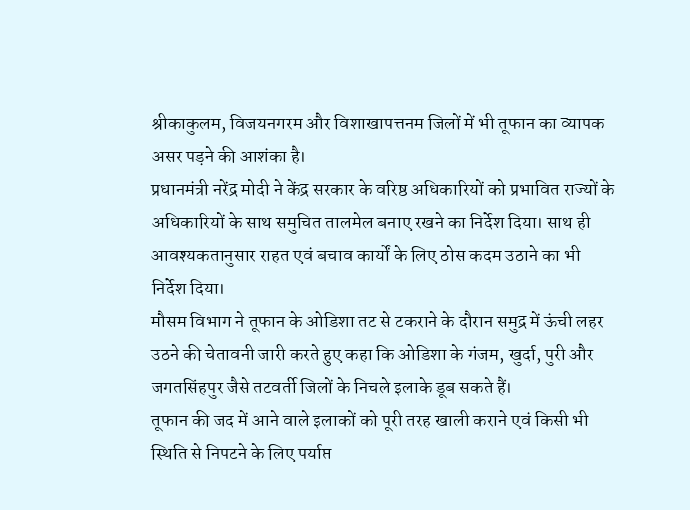श्रीकाकुलम, विजयनगरम और विशाखापत्तनम जिलों में भी तूफान का व्यापक असर पड़ने की आशंका है।
प्रधानमंत्री नरेंद्र मोदी ने केंद्र सरकार के वरिष्ठ अधिकारियों को प्रभावित राज्यों के अधिकारियों के साथ समुचित तालमेल बनाए रखने का निर्देश दिया। साथ ही आवश्यकतानुसार राहत एवं बचाव कार्यों के लिए ठोस कदम उठाने का भी निर्देश दिया।
मौसम विभाग ने तूफान के ओडिशा तट से टकराने के दौरान समुद्र में ऊंची लहर उठने की चेतावनी जारी करते हुए कहा कि ओडिशा के गंजम, खुर्दा, पुरी और जगतसिंहपुर जैसे तटवर्ती जिलों के निचले इलाके डूब सकते हैं।
तूफान की जद में आने वाले इलाकों को पूरी तरह खाली कराने एवं किसी भी स्थिति से निपटने के लिए पर्याप्त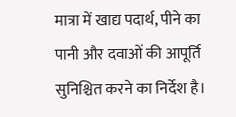मात्रा में खाद्य पदार्थ, पीने का पानी और दवाओं की आपूर्ति सुनिश्चित करने का निर्देश है।